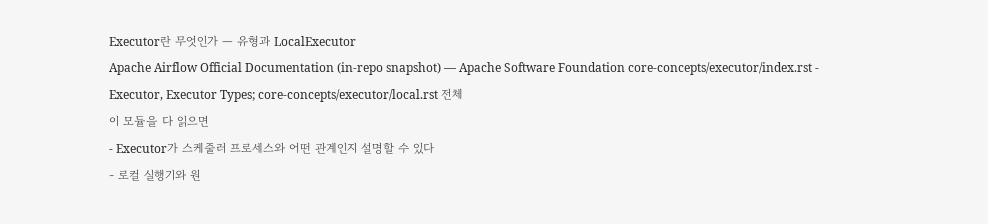Executor란 무엇인가 — 유형과 LocalExecutor
Apache Airflow Official Documentation (in-repo snapshot) — Apache Software Foundation core-concepts/executor/index.rst - Executor, Executor Types; core-concepts/executor/local.rst 전체
이 모듈을 다 읽으면
- Executor가 스케줄러 프로세스와 어떤 관계인지 설명할 수 있다
- 로컬 실행기와 원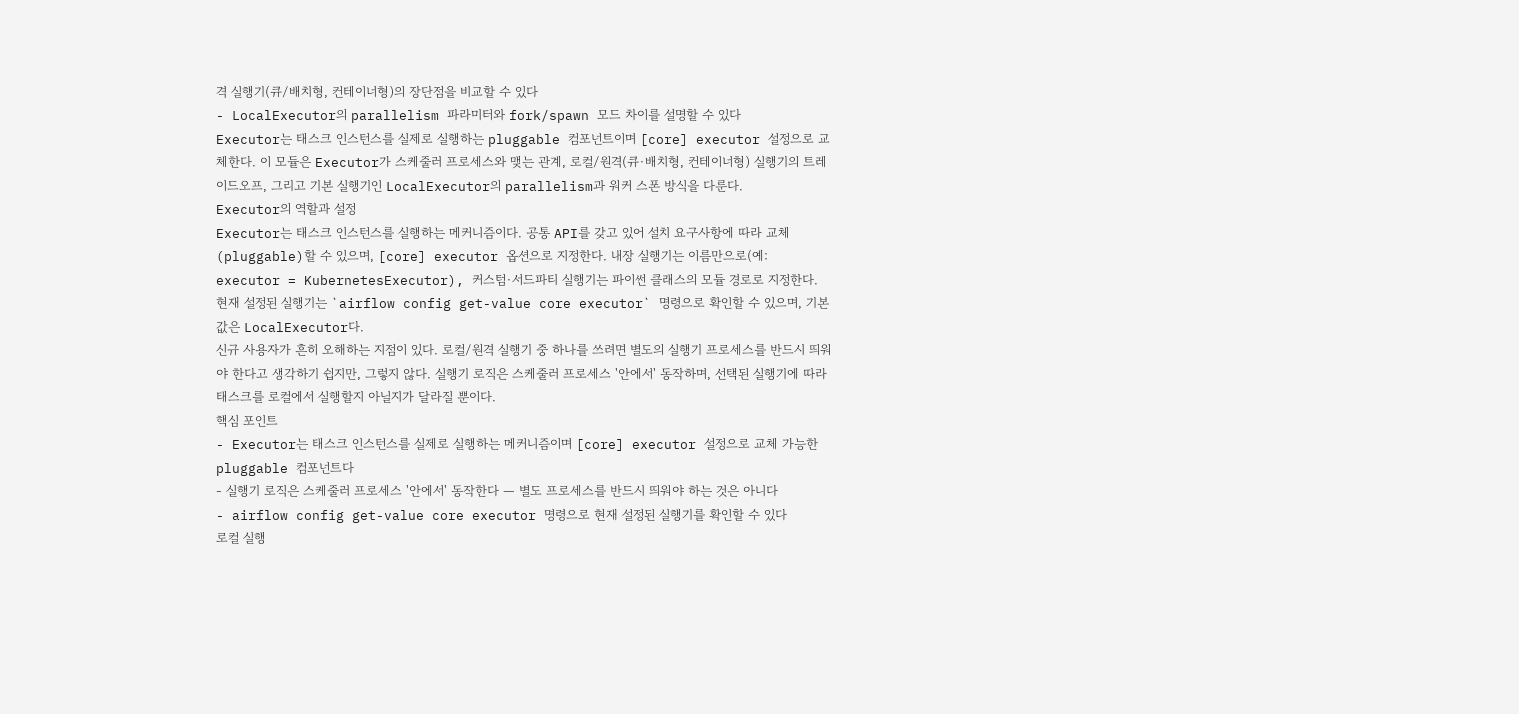격 실행기(큐/배치형, 컨테이너형)의 장단점을 비교할 수 있다
- LocalExecutor의 parallelism 파라미터와 fork/spawn 모드 차이를 설명할 수 있다
Executor는 태스크 인스턴스를 실제로 실행하는 pluggable 컴포넌트이며 [core] executor 설정으로 교체한다. 이 모듈은 Executor가 스케줄러 프로세스와 맺는 관계, 로컬/원격(큐·배치형, 컨테이너형) 실행기의 트레이드오프, 그리고 기본 실행기인 LocalExecutor의 parallelism과 워커 스폰 방식을 다룬다.
Executor의 역할과 설정
Executor는 태스크 인스턴스를 실행하는 메커니즘이다. 공통 API를 갖고 있어 설치 요구사항에 따라 교체(pluggable)할 수 있으며, [core] executor 옵션으로 지정한다. 내장 실행기는 이름만으로(예: executor = KubernetesExecutor), 커스텀·서드파티 실행기는 파이썬 클래스의 모듈 경로로 지정한다. 현재 설정된 실행기는 `airflow config get-value core executor` 명령으로 확인할 수 있으며, 기본값은 LocalExecutor다.
신규 사용자가 흔히 오해하는 지점이 있다. 로컬/원격 실행기 중 하나를 쓰려면 별도의 실행기 프로세스를 반드시 띄워야 한다고 생각하기 쉽지만, 그렇지 않다. 실행기 로직은 스케줄러 프로세스 '안에서' 동작하며, 선택된 실행기에 따라 태스크를 로컬에서 실행할지 아닐지가 달라질 뿐이다.
핵심 포인트
- Executor는 태스크 인스턴스를 실제로 실행하는 메커니즘이며 [core] executor 설정으로 교체 가능한 pluggable 컴포넌트다
- 실행기 로직은 스케줄러 프로세스 '안에서' 동작한다 — 별도 프로세스를 반드시 띄워야 하는 것은 아니다
- airflow config get-value core executor 명령으로 현재 설정된 실행기를 확인할 수 있다
로컬 실행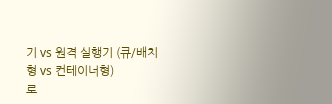기 vs 원격 실행기 (큐/배치형 vs 컨테이너형)
로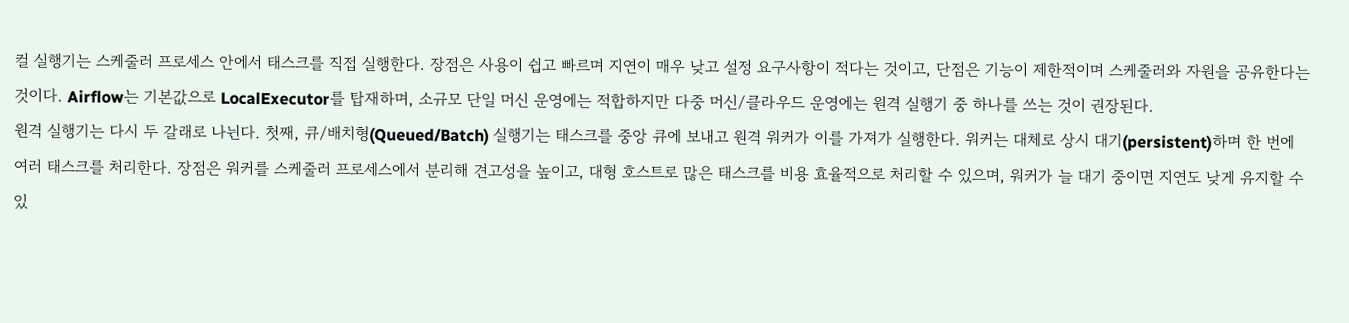컬 실행기는 스케줄러 프로세스 안에서 태스크를 직접 실행한다. 장점은 사용이 쉽고 빠르며 지연이 매우 낮고 설정 요구사항이 적다는 것이고, 단점은 기능이 제한적이며 스케줄러와 자원을 공유한다는 것이다. Airflow는 기본값으로 LocalExecutor를 탑재하며, 소규모 단일 머신 운영에는 적합하지만 다중 머신/클라우드 운영에는 원격 실행기 중 하나를 쓰는 것이 권장된다.
원격 실행기는 다시 두 갈래로 나뉜다. 첫째, 큐/배치형(Queued/Batch) 실행기는 태스크를 중앙 큐에 보내고 원격 워커가 이를 가져가 실행한다. 워커는 대체로 상시 대기(persistent)하며 한 번에 여러 태스크를 처리한다. 장점은 워커를 스케줄러 프로세스에서 분리해 견고성을 높이고, 대형 호스트로 많은 태스크를 비용 효율적으로 처리할 수 있으며, 워커가 늘 대기 중이면 지연도 낮게 유지할 수 있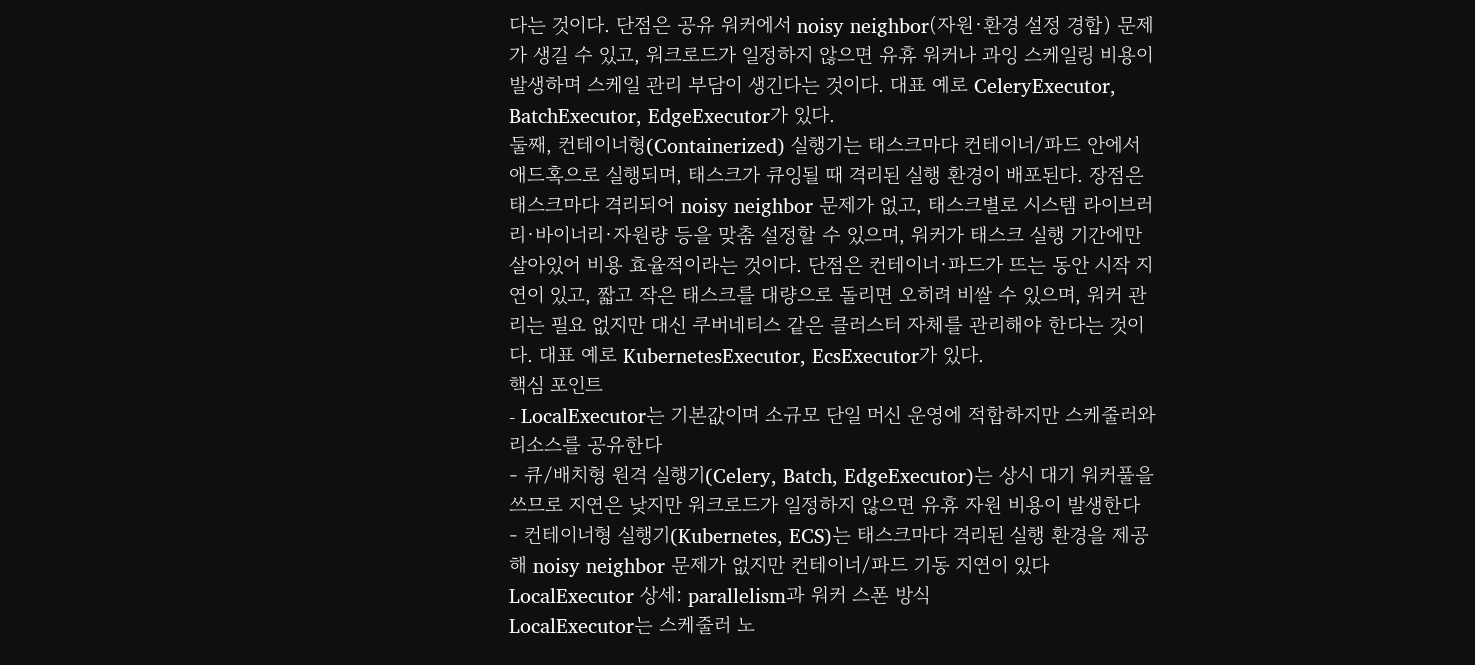다는 것이다. 단점은 공유 워커에서 noisy neighbor(자원·환경 설정 경합) 문제가 생길 수 있고, 워크로드가 일정하지 않으면 유휴 워커나 과잉 스케일링 비용이 발생하며 스케일 관리 부담이 생긴다는 것이다. 대표 예로 CeleryExecutor, BatchExecutor, EdgeExecutor가 있다.
둘째, 컨테이너형(Containerized) 실행기는 태스크마다 컨테이너/파드 안에서 애드혹으로 실행되며, 태스크가 큐잉될 때 격리된 실행 환경이 배포된다. 장점은 태스크마다 격리되어 noisy neighbor 문제가 없고, 태스크별로 시스템 라이브러리·바이너리·자원량 등을 맞춤 설정할 수 있으며, 워커가 태스크 실행 기간에만 살아있어 비용 효율적이라는 것이다. 단점은 컨테이너·파드가 뜨는 동안 시작 지연이 있고, 짧고 작은 태스크를 대량으로 돌리면 오히려 비쌀 수 있으며, 워커 관리는 필요 없지만 대신 쿠버네티스 같은 클러스터 자체를 관리해야 한다는 것이다. 대표 예로 KubernetesExecutor, EcsExecutor가 있다.
핵심 포인트
- LocalExecutor는 기본값이며 소규모 단일 머신 운영에 적합하지만 스케줄러와 리소스를 공유한다
- 큐/배치형 원격 실행기(Celery, Batch, EdgeExecutor)는 상시 대기 워커풀을 쓰므로 지연은 낮지만 워크로드가 일정하지 않으면 유휴 자원 비용이 발생한다
- 컨테이너형 실행기(Kubernetes, ECS)는 태스크마다 격리된 실행 환경을 제공해 noisy neighbor 문제가 없지만 컨테이너/파드 기동 지연이 있다
LocalExecutor 상세: parallelism과 워커 스폰 방식
LocalExecutor는 스케줄러 노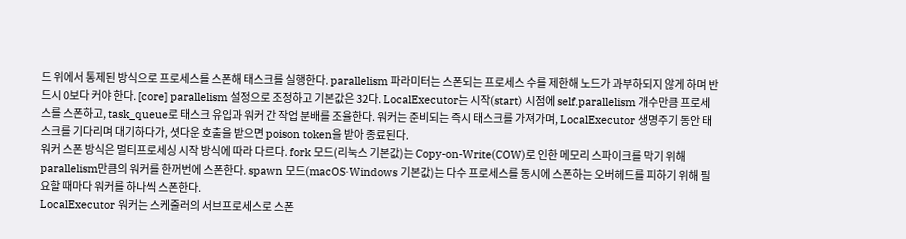드 위에서 통제된 방식으로 프로세스를 스폰해 태스크를 실행한다. parallelism 파라미터는 스폰되는 프로세스 수를 제한해 노드가 과부하되지 않게 하며 반드시 0보다 커야 한다. [core] parallelism 설정으로 조정하고 기본값은 32다. LocalExecutor는 시작(start) 시점에 self.parallelism 개수만큼 프로세스를 스폰하고, task_queue로 태스크 유입과 워커 간 작업 분배를 조율한다. 워커는 준비되는 즉시 태스크를 가져가며, LocalExecutor 생명주기 동안 태스크를 기다리며 대기하다가, 셧다운 호출을 받으면 poison token을 받아 종료된다.
워커 스폰 방식은 멀티프로세싱 시작 방식에 따라 다르다. fork 모드(리눅스 기본값)는 Copy-on-Write(COW)로 인한 메모리 스파이크를 막기 위해 parallelism만큼의 워커를 한꺼번에 스폰한다. spawn 모드(macOS·Windows 기본값)는 다수 프로세스를 동시에 스폰하는 오버헤드를 피하기 위해 필요할 때마다 워커를 하나씩 스폰한다.
LocalExecutor 워커는 스케줄러의 서브프로세스로 스폰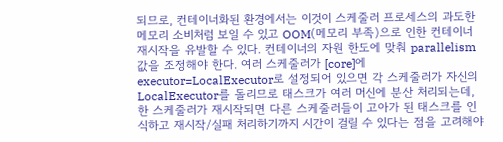되므로, 컨테이너화된 환경에서는 이것이 스케줄러 프로세스의 과도한 메모리 소비처럼 보일 수 있고 OOM(메모리 부족)으로 인한 컨테이너 재시작을 유발할 수 있다. 컨테이너의 자원 한도에 맞춰 parallelism 값을 조정해야 한다. 여러 스케줄러가 [core]에 executor=LocalExecutor로 설정되어 있으면 각 스케줄러가 자신의 LocalExecutor를 돌리므로 태스크가 여러 머신에 분산 처리되는데, 한 스케줄러가 재시작되면 다른 스케줄러들이 고아가 된 태스크를 인식하고 재시작/실패 처리하기까지 시간이 걸릴 수 있다는 점을 고려해야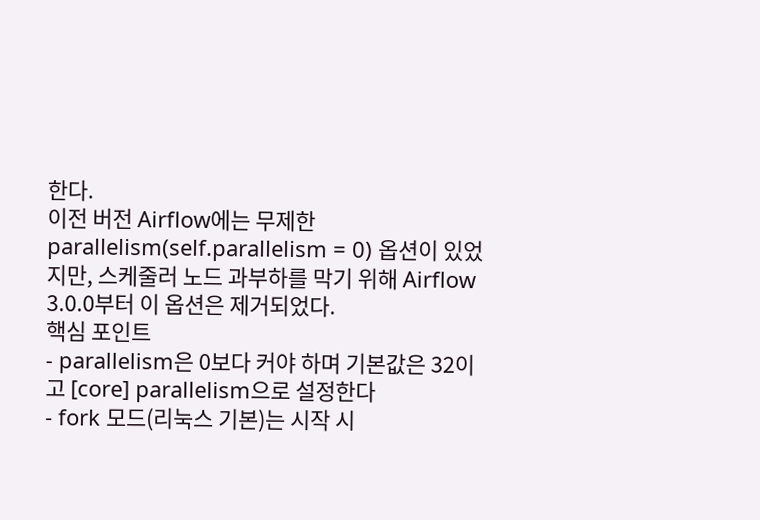한다.
이전 버전 Airflow에는 무제한 parallelism(self.parallelism = 0) 옵션이 있었지만, 스케줄러 노드 과부하를 막기 위해 Airflow 3.0.0부터 이 옵션은 제거되었다.
핵심 포인트
- parallelism은 0보다 커야 하며 기본값은 32이고 [core] parallelism으로 설정한다
- fork 모드(리눅스 기본)는 시작 시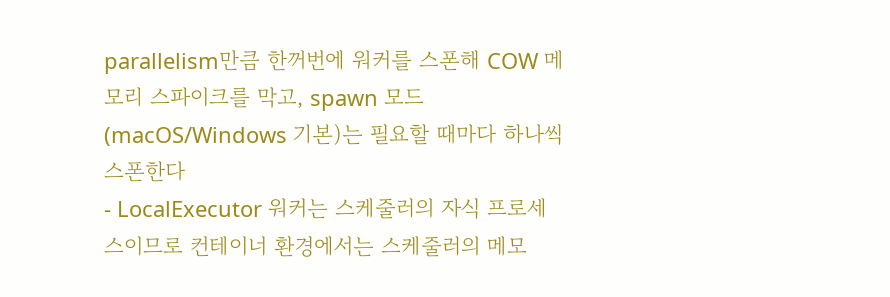parallelism만큼 한꺼번에 워커를 스폰해 COW 메모리 스파이크를 막고, spawn 모드(macOS/Windows 기본)는 필요할 때마다 하나씩 스폰한다
- LocalExecutor 워커는 스케줄러의 자식 프로세스이므로 컨테이너 환경에서는 스케줄러의 메모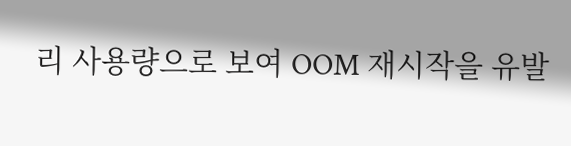리 사용량으로 보여 OOM 재시작을 유발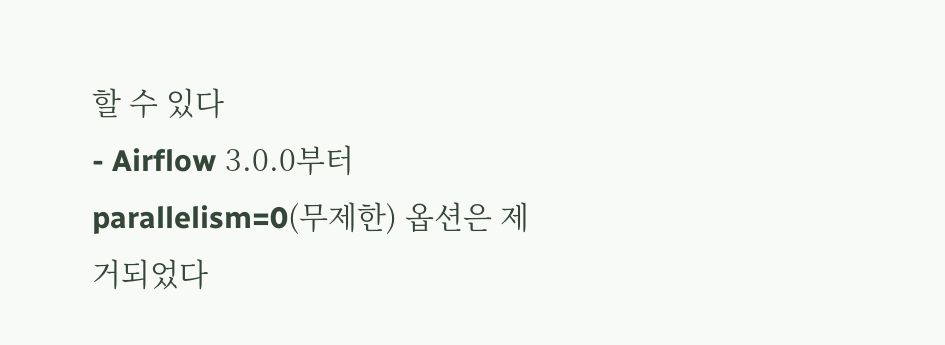할 수 있다
- Airflow 3.0.0부터 parallelism=0(무제한) 옵션은 제거되었다